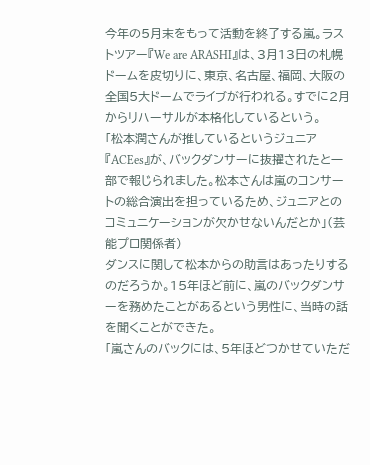今年の5月末をもって活動を終了する嵐。ラストツアー『We are ARASHI』は、3月13日の札幌ドームを皮切りに、東京、名古屋、福岡、大阪の全国5大ドームでライブが行われる。すでに2月からリハーサルが本格化しているという。
「松本潤さんが推しているというジュニア『ACEes』が、バックダンサーに抜擢されたと一部で報じられました。松本さんは嵐のコンサートの総合演出を担っているため、ジュニアとのコミュニケーションが欠かせないんだとか」(芸能プロ関係者)
ダンスに関して松本からの助言はあったりするのだろうか。15年ほど前に、嵐のバックダンサーを務めたことがあるという男性に、当時の話を聞くことができた。
「嵐さんのバックには、5年ほどつかせていただ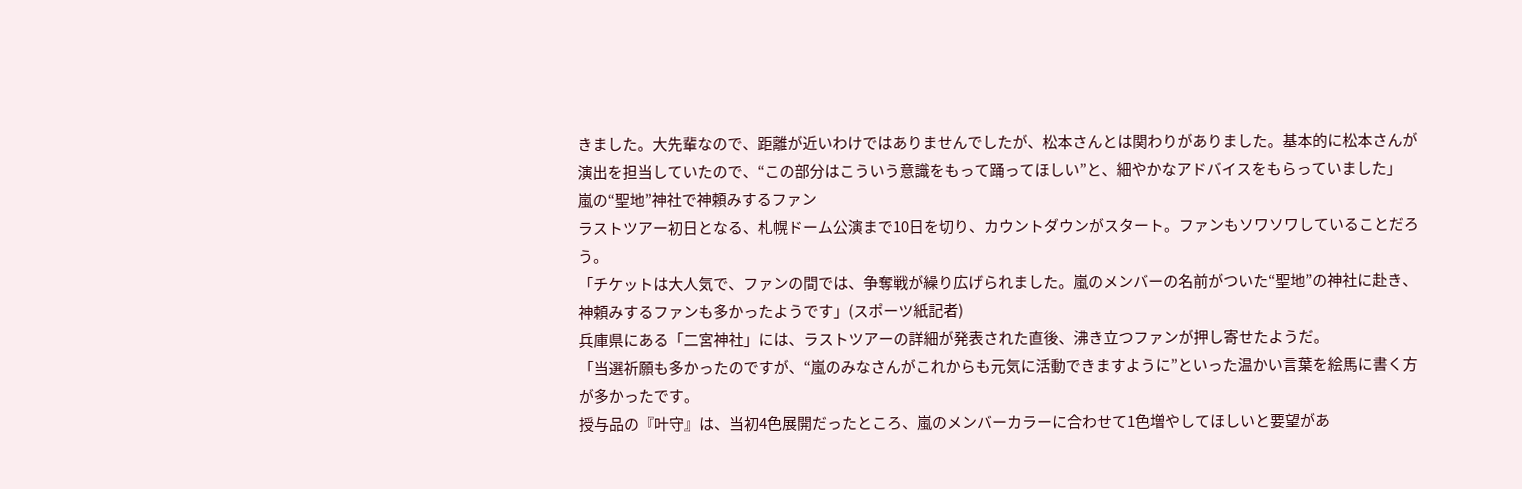きました。大先輩なので、距離が近いわけではありませんでしたが、松本さんとは関わりがありました。基本的に松本さんが演出を担当していたので、“この部分はこういう意識をもって踊ってほしい”と、細やかなアドバイスをもらっていました」
嵐の“聖地”神社で神頼みするファン
ラストツアー初日となる、札幌ドーム公演まで10日を切り、カウントダウンがスタート。ファンもソワソワしていることだろう。
「チケットは大人気で、ファンの間では、争奪戦が繰り広げられました。嵐のメンバーの名前がついた“聖地”の神社に赴き、神頼みするファンも多かったようです」(スポーツ紙記者)
兵庫県にある「二宮神社」には、ラストツアーの詳細が発表された直後、沸き立つファンが押し寄せたようだ。
「当選祈願も多かったのですが、“嵐のみなさんがこれからも元気に活動できますように”といった温かい言葉を絵馬に書く方が多かったです。
授与品の『叶守』は、当初4色展開だったところ、嵐のメンバーカラーに合わせて1色増やしてほしいと要望があ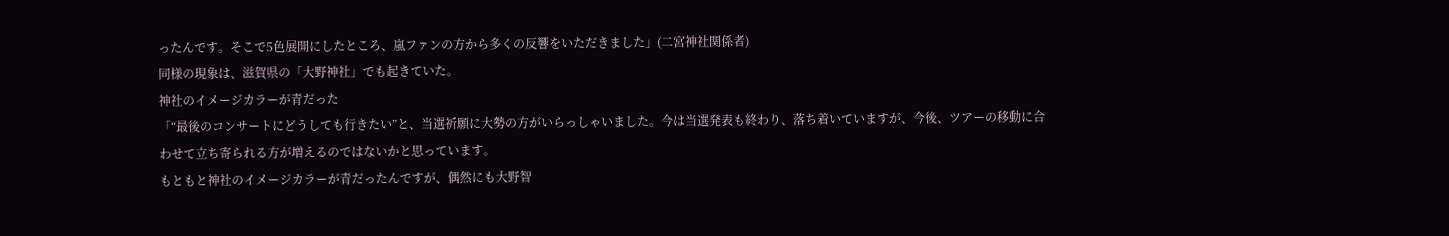ったんです。そこで5色展開にしたところ、嵐ファンの方から多くの反響をいただきました」(二宮神社関係者)
同様の現象は、滋賀県の「大野神社」でも起きていた。
神社のイメージカラーが青だった
「“最後のコンサートにどうしても行きたい”と、当選祈願に大勢の方がいらっしゃいました。今は当選発表も終わり、落ち着いていますが、今後、ツアーの移動に合わせて立ち寄られる方が増えるのではないかと思っています。
もともと神社のイメージカラーが青だったんですが、偶然にも大野智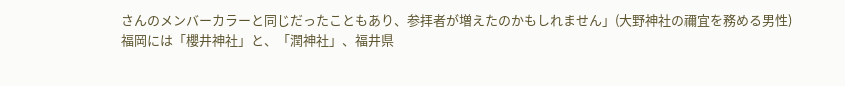さんのメンバーカラーと同じだったこともあり、参拝者が増えたのかもしれません」(大野神社の禰宜を務める男性)
福岡には「櫻井神社」と、「潤神社」、福井県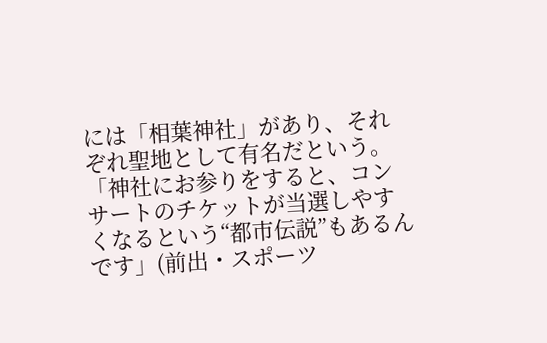には「相葉神社」があり、それぞれ聖地として有名だという。
「神社にお参りをすると、コンサートのチケットが当選しやすくなるという“都市伝説”もあるんです」(前出・スポーツ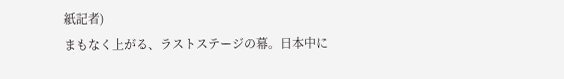紙記者)
まもなく上がる、ラストステージの幕。日本中に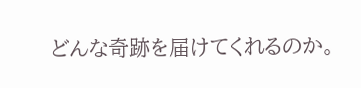どんな奇跡を届けてくれるのか。